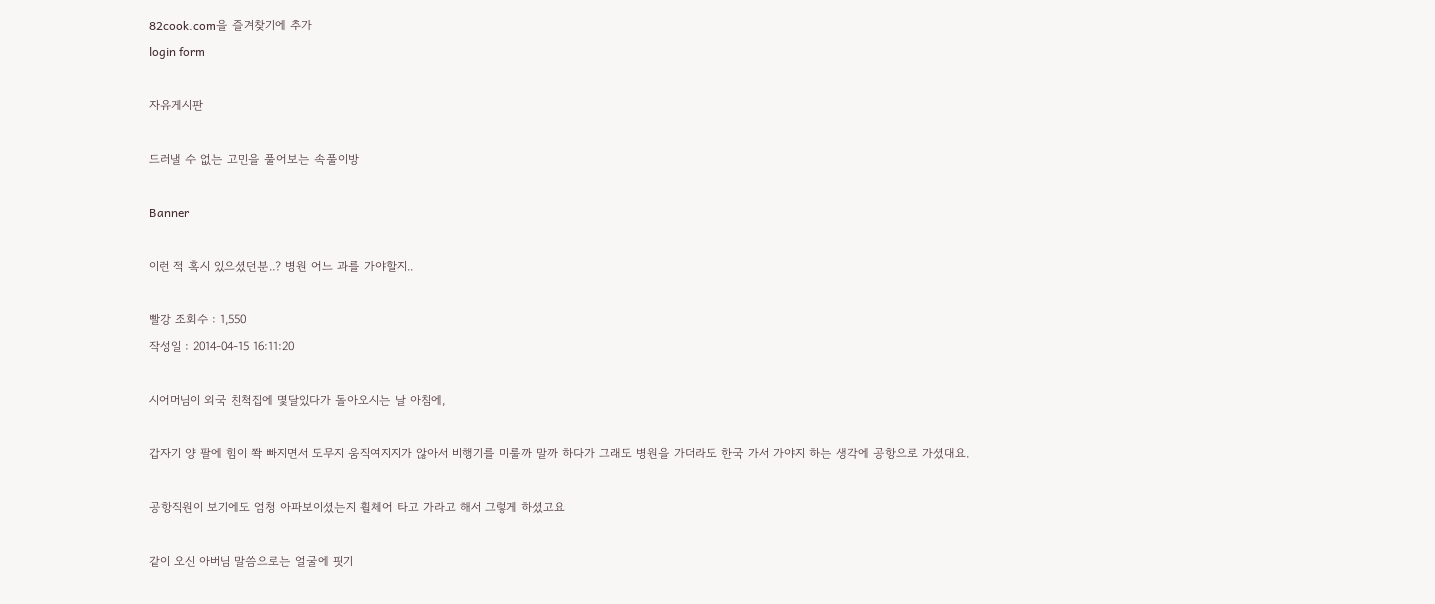82cook.com을 즐겨찾기에 추가
login form

자유게시판

드러낼 수 없는 고민을 풀어보는 속풀이방

Banner

이런 적 혹시 있으셨던분..? 병원 어느 과를 가야할지..

빨강 조회수 : 1,550
작성일 : 2014-04-15 16:11:20

시어머님이 외국 친척집에 몇달있다가 돌아오시는 날 아침에,

갑자기 양 팔에 힘이 쫙 빠지면서 도무지 움직여지지가 않아서 비행기를 미룰까 말까 하다가 그래도 병원을 가더라도 한국 가서 가야지 하는 생각에 공항으로 가셨대요.

공항직원이 보기에도 엄청 아파보이셨는지 휠체어 타고 가라고 해서 그렇게 하셨고요

같이 오신 아버님 말씀으로는 얼굴에 핏기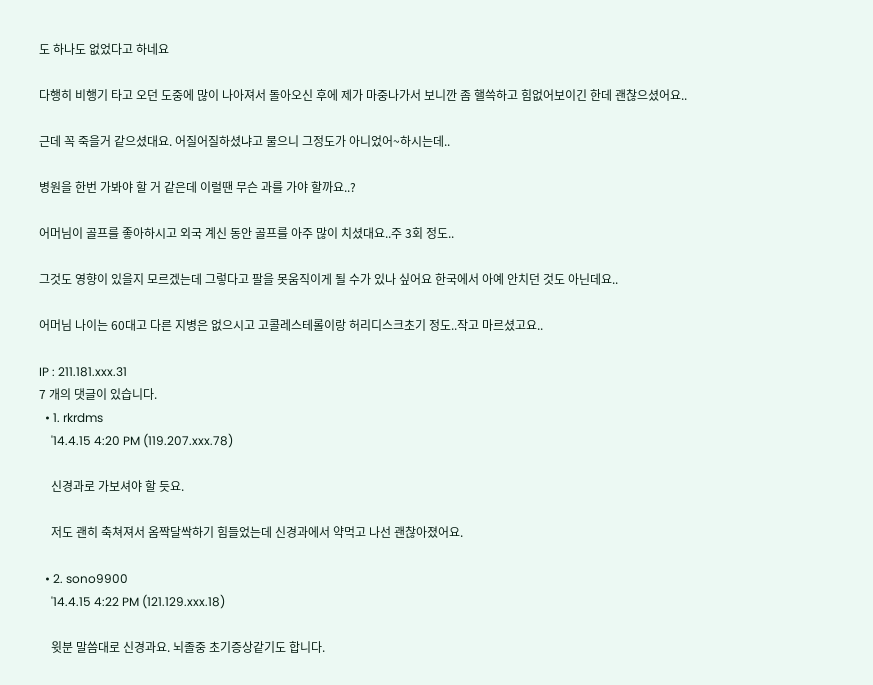도 하나도 없었다고 하네요

다행히 비행기 타고 오던 도중에 많이 나아져서 돌아오신 후에 제가 마중나가서 보니깐 좀 핼쓱하고 힘없어보이긴 한데 괜찮으셨어요..

근데 꼭 죽을거 같으셨대요. 어질어질하셨냐고 물으니 그정도가 아니었어~하시는데..

병원을 한번 가봐야 할 거 같은데 이럴땐 무슨 과를 가야 할까요..?

어머님이 골프를 좋아하시고 외국 계신 동안 골프를 아주 많이 치셨대요..주 3회 정도..

그것도 영향이 있을지 모르겠는데 그렇다고 팔을 못움직이게 될 수가 있나 싶어요 한국에서 아예 안치던 것도 아닌데요..

어머님 나이는 60대고 다른 지병은 없으시고 고콜레스테롤이랑 허리디스크초기 정도..작고 마르셨고요..

IP : 211.181.xxx.31
7 개의 댓글이 있습니다.
  • 1. rkrdms
    '14.4.15 4:20 PM (119.207.xxx.78)

    신경과로 가보셔야 할 듯요.

    저도 괜히 축쳐져서 옴짝달싹하기 힘들었는데 신경과에서 약먹고 나선 괜찮아졌어요.

  • 2. sono9900
    '14.4.15 4:22 PM (121.129.xxx.18)

    윗분 말씀대로 신경과요. 뇌졸중 초기증상같기도 합니다.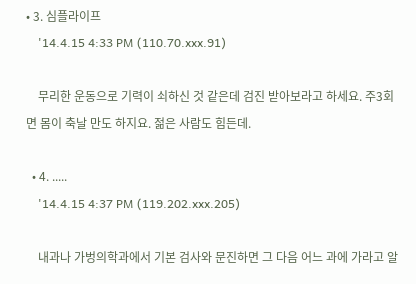• 3. 심플라이프
    '14.4.15 4:33 PM (110.70.xxx.91)

    무리한 운동으로 기력이 쇠하신 것 같은데 검진 받아보라고 하세요. 주3회면 몸이 축날 만도 하지요. 젊은 사람도 힘든데.

  • 4. .....
    '14.4.15 4:37 PM (119.202.xxx.205)

    내과나 가벙의학과에서 기본 검사와 문진하면 그 다음 어느 과에 가라고 알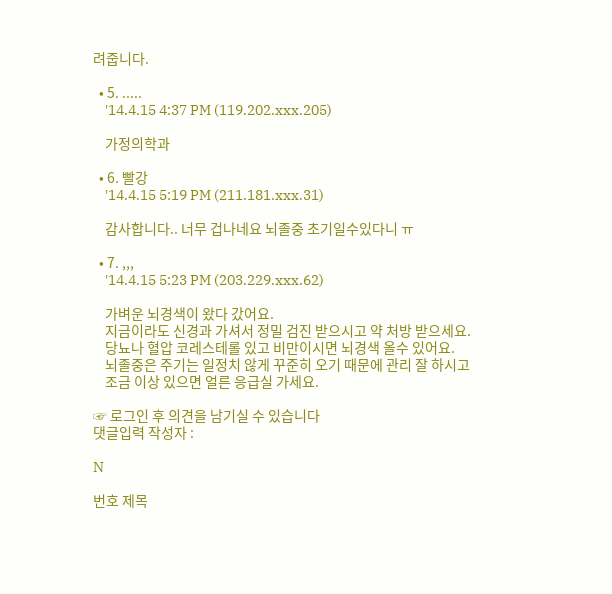려줍니다.

  • 5. .....
    '14.4.15 4:37 PM (119.202.xxx.205)

    가정의학과

  • 6. 빨강
    '14.4.15 5:19 PM (211.181.xxx.31)

    감사합니다.. 너무 겁나네요 뇌졸중 초기일수있다니 ㅠ

  • 7. ,,,
    '14.4.15 5:23 PM (203.229.xxx.62)

    가벼운 뇌경색이 왔다 갔어요.
    지금이라도 신경과 가셔서 정밀 검진 받으시고 약 처방 받으세요.
    당뇨나 혈압 코레스테롤 있고 비만이시면 뇌경색 올수 있어요.
    뇌졸중은 주기는 일정치 않게 꾸준히 오기 때문에 관리 잘 하시고
    조금 이상 있으면 얼른 응급실 가세요.

☞ 로그인 후 의견을 남기실 수 있습니다
댓글입력 작성자 :

N

번호 제목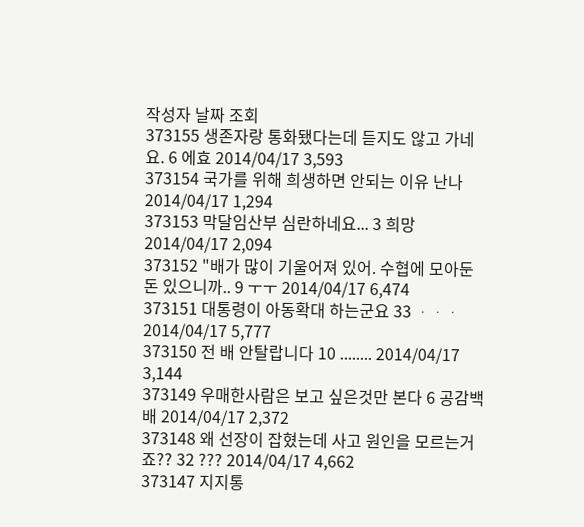작성자 날짜 조회
373155 생존자랑 통화됐다는데 듣지도 않고 가네요. 6 에효 2014/04/17 3,593
373154 국가를 위해 희생하면 안되는 이유 난나 2014/04/17 1,294
373153 막달임산부 심란하네요... 3 희망 2014/04/17 2,094
373152 "배가 많이 기울어져 있어. 수협에 모아둔 돈 있으니까.. 9 ㅜㅜ 2014/04/17 6,474
373151 대통령이 아동확대 하는군요 33 ᆞᆞᆞ 2014/04/17 5,777
373150 전 배 안탈랍니다 10 ........ 2014/04/17 3,144
373149 우매한사람은 보고 싶은것만 본다 6 공감백배 2014/04/17 2,372
373148 왜 선장이 잡혔는데 사고 원인을 모르는거죠?? 32 ??? 2014/04/17 4,662
373147 지지통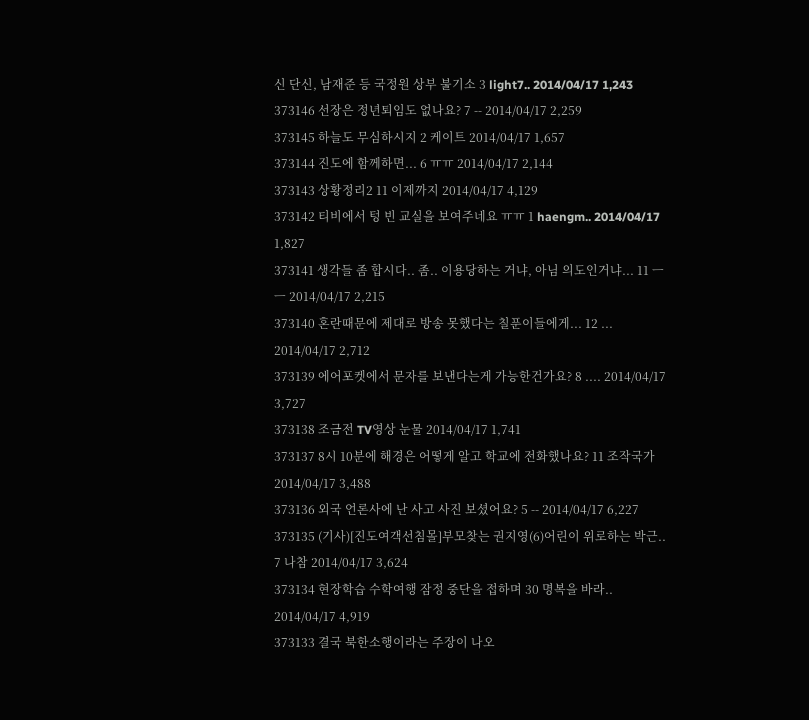신 단신, 남재준 등 국정원 상부 불기소 3 light7.. 2014/04/17 1,243
373146 선장은 정년퇴임도 없나요? 7 -- 2014/04/17 2,259
373145 하늘도 무심하시지 2 케이트 2014/04/17 1,657
373144 진도에 함께하면... 6 ㅠㅠ 2014/04/17 2,144
373143 상황정리2 11 이제까지 2014/04/17 4,129
373142 티비에서 텅 빈 교실을 보여주네요 ㅠㅠ 1 haengm.. 2014/04/17 1,827
373141 생각들 좀 합시다.. 좀.. 이용당하는 거냐, 아님 의도인거냐... 11 ㅡㅡ 2014/04/17 2,215
373140 혼란때문에 제대로 방송 못했다는 칠푼이들에게... 12 ... 2014/04/17 2,712
373139 에어포켓에서 문자를 보낸다는게 가능한건가요? 8 .... 2014/04/17 3,727
373138 조금전 TV영상 눈물 2014/04/17 1,741
373137 8시 10분에 해경은 어떻게 알고 학교에 전화했나요? 11 조작국가 2014/04/17 3,488
373136 외국 언론사에 난 사고 사진 보셨어요? 5 -- 2014/04/17 6,227
373135 (기사)[진도여객선침몰]부모찾는 권지영(6)어린이 위로하는 박근.. 7 나참 2014/04/17 3,624
373134 현장학습 수학여행 잠정 중단을 접하며 30 명복을 바라.. 2014/04/17 4,919
373133 결국 북한소행이라는 주장이 나오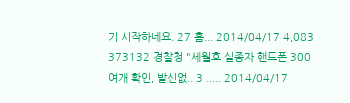기 시작하네요. 27 흠... 2014/04/17 4,083
373132 경찰청 "세월호 실종자 핸드폰 300여개 확인, 발신없.. 3 ..... 2014/04/17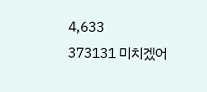4,633
373131 미치겠어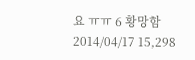요 ㅠㅠ 6 황망함 2014/04/17 15,298